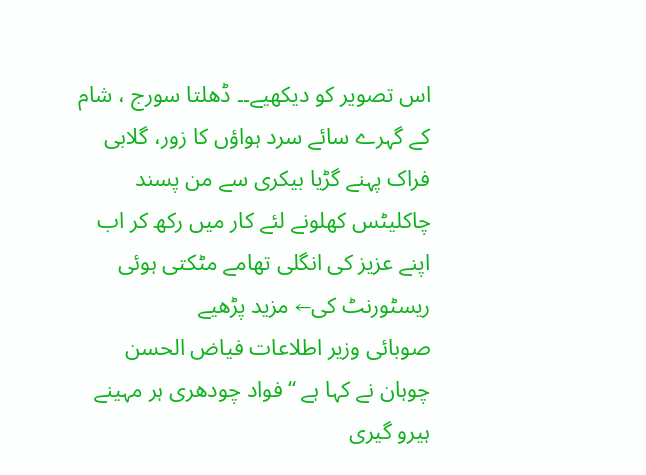اس تصویر کو دیکھیے۔۔ ڈھلتا سورج ، شام کے گہرے سائے سرد ہواؤں کا زور، گلابی فراک پہنے گڑیا بیکری سے من پسند چاکلیٹس کھلونے لئے کار میں رکھ کر اب اپنے عزیز کی انگلی تھامے مٹکتی ہوئی ریسٹورنٹ کی← مزید پڑھیے
صوبائی وزیر اطلاعات فیاض الحسن چوہان نے کہا ہے “فواد چودھری ہر مہینے ہیرو گیری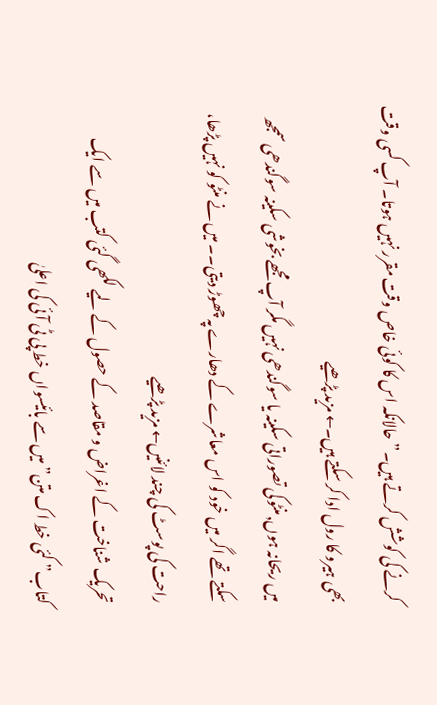کرنے کی کوشش کرتے ہیں۔” حالانکہ اس کا کوئی خاص وقت مقرر نہیں ہوتا۔ آپ کسی وقت بھی ہیرو کا رول ادا کر سکتے ہیں۔← مزید پڑھیے
میں ریحانہ ہوں,منٹوکی تصوراتی سکینہ یا سوگندھی نہیں مگر آپ مجھے بخوشی سکینہ سوگندھی سمجھ سکتے تھے اگر میں خود کو اس معاشرے کے دھارے پہ چھوڑ دیتی۔۔ میں نے منٹو کو نہیں پڑھا، راحت کی پوسٹ کی چند لائنیں← مزید پڑھیے
تحریک شناخت کے اغراض و مقاصد کے حصول کے لیے لکھی گئی کتب میں سے ایک کتاب” کئی خط اک متن” میں سے بائیسواں خط پی ٹی آئی کی اعلیٰ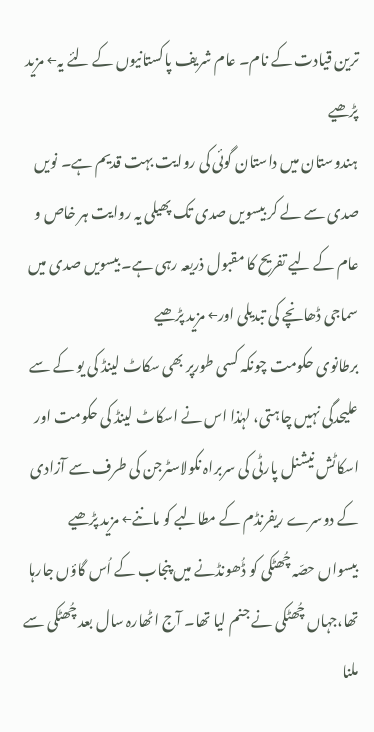ترین قیادت کے نام۔ عام شریف پاکستانیوں کے لئے یہ← مزید پڑھیے
ہندوستان میں داستان گوئی کی روایت بہت قدیم ہے۔ نویں صدی سے لے کر بیسویں صدی تک پھیلی یہ روایت ہر خاص و عام کے لیے تفریح کا مقبول ذریعہ رہی ہے۔ بیسویں صدی میں سماجی ڈھانچے کی تبدیلی اور← مزید پڑھیے
برطانوی حکومت چونکہ کسی طورپر بھی سکاٹ لینڈ کی یو کے سے علیحدگی نہیں چاہتی، لہٰذا اس نے اسکاٹ لینڈ کی حکومت اور اسکاٹش نیشنل پارٹی کی سربراہ نکولاسٹرجن کی طرف سے آزادی کے دوسرے ریفرنڈم کے مطالبے کو ماننے← مزید پڑھیے
بیسواں حصّہ چُھٹکی کو ڈُھونڈنے میں پنجاب کے اُس گاؤں جارہا تھا،جہاں چُھٹکی نے جنم لیا تھا۔ آج اٹھارہ سال بعد چُھٹکی سے ملنا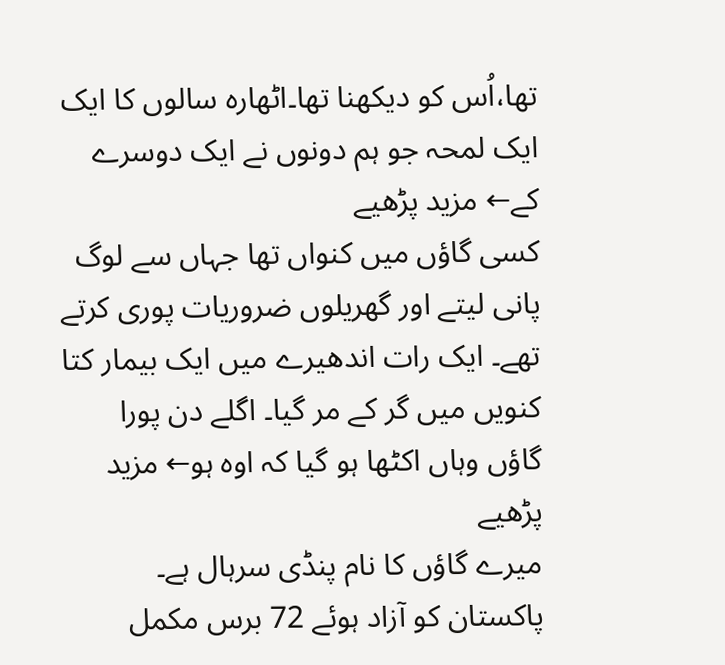تھا،اُس کو دیکھنا تھا۔اٹھارہ سالوں کا ایک ایک لمحہ جو ہم دونوں نے ایک دوسرے کے← مزید پڑھیے
کسی گاؤں میں کنواں تھا جہاں سے لوگ پانی لیتے اور گھریلوں ضروریات پوری کرتے تھے۔ ایک رات اندھیرے میں ایک بیمار کتا کنویں میں گر کے مر گیا۔ اگلے دن پورا گاؤں وہاں اکٹھا ہو گیا کہ اوہ ہو← مزید پڑھیے
میرے گاؤں کا نام پنڈی سرہال ہے۔ پاکستان کو آزاد ہوئے 72 برس مکمل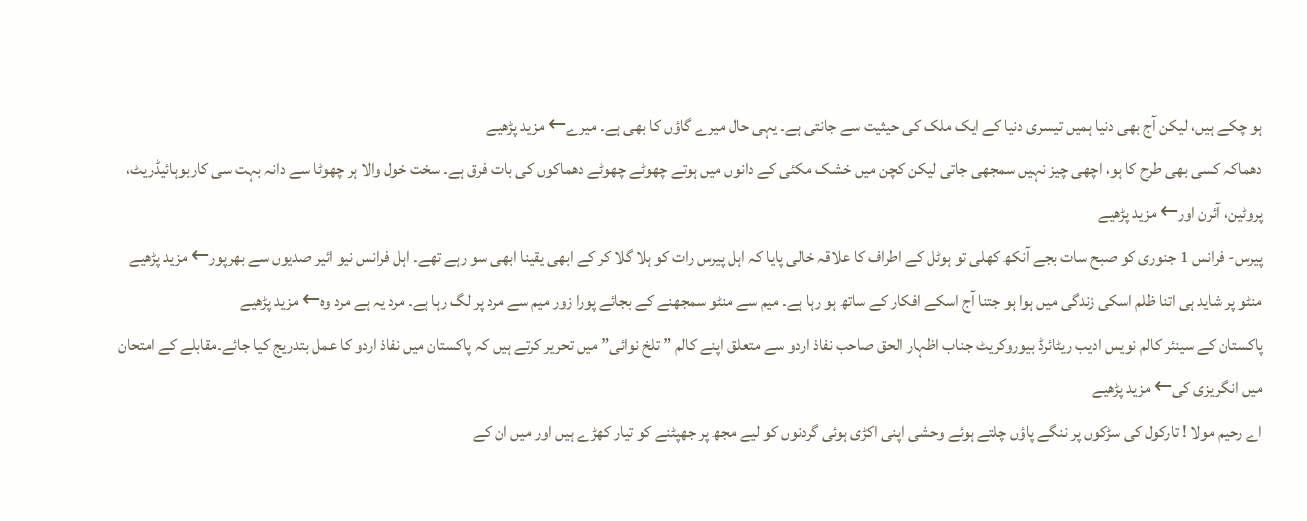ہو چکے ہیں، لیکن آج بھی دنیا ہمیں تیسری دنیا کے ایک ملک کی حیثیت سے جانتی ہے۔ یہی حال میرے گاؤں کا بھی ہے۔ میرے← مزید پڑھیے
دھماکہ کسی بھی طرح کا ہو، اچھی چیز نہیں سمجھی جاتی لیکن کچن میں خشک مکئی کے دانوں میں ہوتے چھوٹے چھوٹے دھماکوں کی بات فرق ہے۔ سخت خول والا ہر چھوٹا سے دانہ بہت سی کاربوہائیڈریٹ، پروٹین، آئرن اور← مزید پڑھیے
پیرس- فرانس 1 جنوری کو صبح سات بجے آنکھ کھلی تو ہوٹل کے اطراف کا علاقہ خالی پایا کہ اہل پیرس رات کو ہلا گلا کر کے ابھی یقینا ابھی سو رہے تھے۔ اہل فرانس نیو ائیر صدیوں سے بھرپور← مزید پڑھیے
منٹو پر شاید ہی اتنا ظلم اسکی زندگی میں ہوا ہو جتنا آج اسکے افکار کے ساتھ ہو رہا ہے۔ میم سے منٹو سمجھنے کے بجائے پورا زور میم سے مرد پر لگ رہا ہے۔ مرد یہ ہے مرد وہ← مزید پڑھیے
پاکستان کے سینئر کالم نویس ادیب ریٹائرڈ بیوروکریٹ جناب اظہار الحق صاحب نفاذ اردو سے متعلق اپنے کالم ” تلخ نوائی” میں تحریر کرتے ہیں کہ پاکستان میں نفاذ اردو کا عمل بتدریج کیا جائے۔مقابلے کے امتحان میں انگریزی کی← مزید پڑھیے
اے رحیم مولا ! تارکول کی سڑکوں پر ننگے پاؤں چلتے ہوئے وحشی اپنی اکڑی ہوئی گردنوں کو لیے مجھ پر جھپٹنے کو تیار کھڑے ہیں اور میں ان کے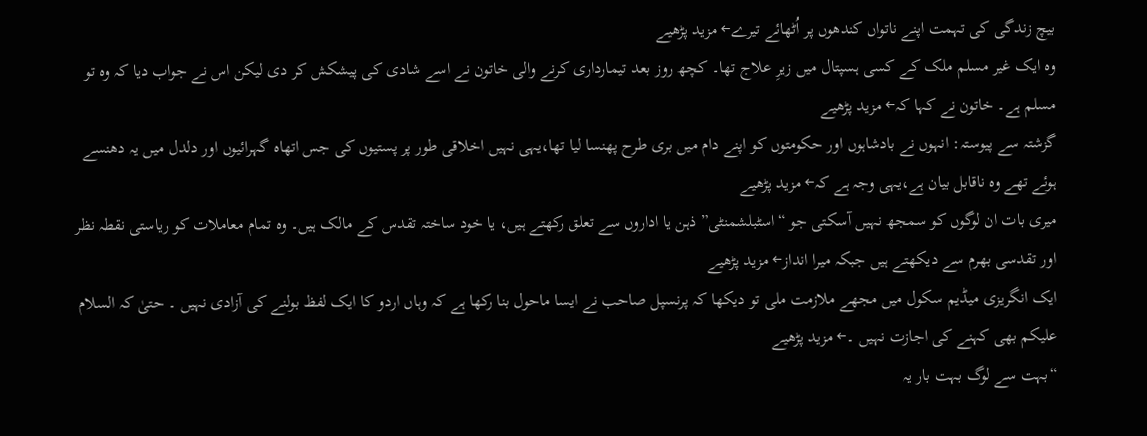بیچ زندگی کی تہمت اپنے ناتواں کندھوں پر اُٹھائے تیرے← مزید پڑھیے
وہ ایک غیر مسلم ملک کے کسی ہسپتال میں زیرِ علاج تھا۔ کچھ روز بعد تیمارداری کرنے والی خاتون نے اسے شادی کی پیشکش کر دی لیکن اس نے جواب دیا کہ وہ تو مسلم ہے۔ خاتون نے کہا کہ← مزید پڑھیے
گزشتہ سے پیوستہ: انہوں نے بادشاہوں اور حکومتوں کو اپنے دام میں بری طرح پھنسا لیا تھا،یہی نہیں اخلاقی طور پر پستیوں کی جس اتھاہ گہرائیوں اور دلدل میں یہ دھنسے ہوئے تھے وہ ناقابل بیان ہے،یہی وجہ ہے کہ← مزید پڑھیے
میری بات ان لوگوں کو سمجھ نہیں آسکتی جو “اسٹبلشمنٹی” ذہن یا اداروں سے تعلق رکھتے ہیں، یا خود ساختہ تقدس کے مالک ہیں۔ وہ تمام معاملات کو ریاستی نقطہ نظر اور تقدسی بھرم سے دیکھتے ہیں جبکہ میرا انداز← مزید پڑھیے
ایک انگریزی میڈیم سکول میں مجھے ملازمت ملی تو دیکھا کہ پرنسپل صاحب نے ایسا ماحول بنا رکھا ہے کہ وہاں اردو کا ایک لفظ بولنے کی آزادی نہیں ۔ حتیٰ کہ السلام علیکم بھی کہنے کی اجازت نہیں ۔← مزید پڑھیے
“بہت سے لوگ بہت بار یہ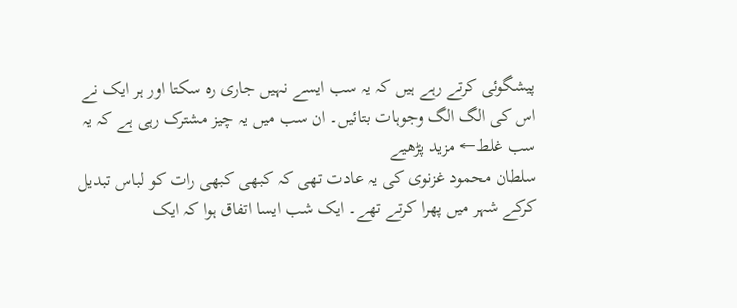پیشگوئی کرتے رہے ہیں کہ یہ سب ایسے نہیں جاری رہ سکتا اور ہر ایک نے اس کی الگ الگ وجوہات بتائیں۔ ان سب میں یہ چیز مشترک رہی ہے کہ یہ سب غلط← مزید پڑھیے
سلطان محمود غزنوی کی یہ عادت تھی کہ کبھی کبھی رات کو لباس تبدیل کرکے شہر میں پھرا کرتے تھے۔ ایک شب ایسا اتفاق ہوا کہ ایک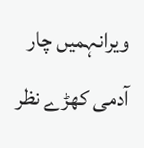ویرانہمیں چار آدمی کھڑے نظر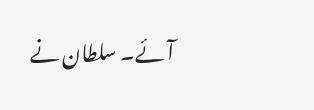آئے۔ سلطان نے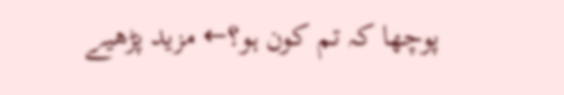پوچھا کہ تم کون ہو؟← مزید پڑھیے